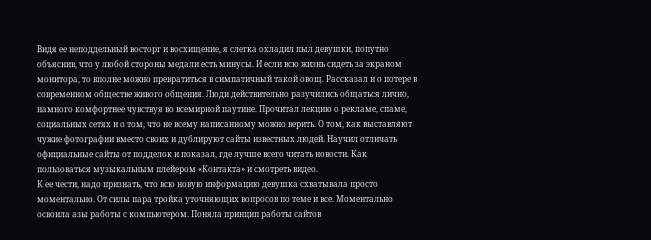Видя ее неподдельный восторг и восхищение, я слегка охладил пыл девушки, попутно объяснив, что у любой стороны медали есть минусы. И если всю жизнь сидеть за экраном монитора, то вполне можно превратиться в симпатичный такой овощ. Рассказал и о потере в современном обществе живого общения. Люди действительно разучились общаться лично, намного комфортнее чувствуя во всемирной паутине. Прочитал лекцию о рекламе, спаме, социальных сетях и о том, что не всему написанному можно верить. О том, как выставляют чужие фотографии вместо своих и дублируют сайты известных людей. Научил отличать официальные сайты от подделок и показал, где лучше всего читать новости. Как пользоваться музыкальным плейером «Контакта» и смотреть видео.
К ее чести, надо признать, что всю новую информацию девушка схватывала просто моментально. От силы пара тройка уточняющих вопросов по теме и все. Моментально освоила азы работы с компьютером. Поняла принцип работы сайтов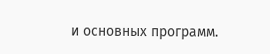и основных программ.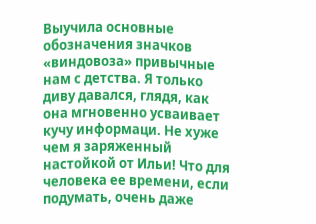Выучила основные обозначения значков «виндовоза» привычные нам с детства. Я только диву давался, глядя, как она мгновенно усваивает кучу информаци. Не хуже чем я заряженный настойкой от Ильи! Что для человека ее времени, если подумать, очень даже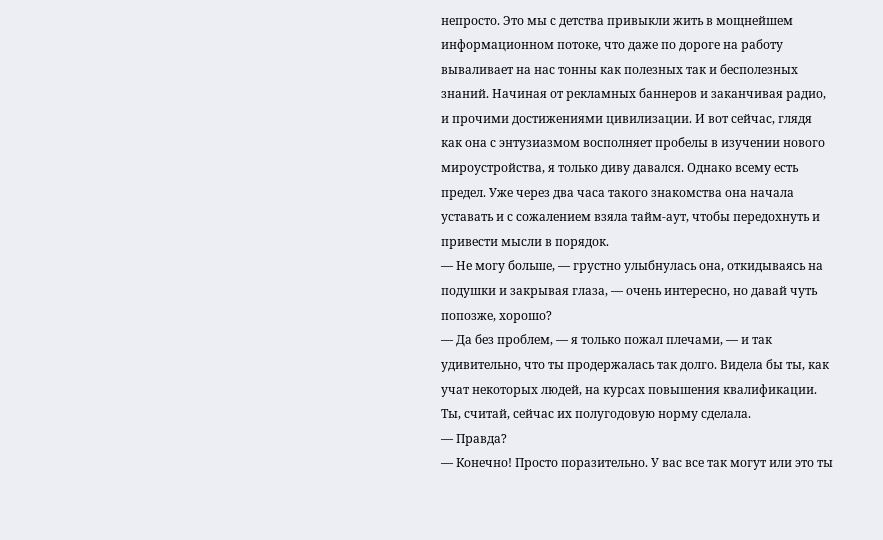непросто. Это мы с детства привыкли жить в мощнейшем информационном потоке, что даже по дороге на работу вываливает на нас тонны как полезных так и бесполезных знаний. Начиная от рекламных баннеров и заканчивая радио, и прочими достижениями цивилизации. И вот сейчас, глядя как она с энтузиазмом восполняет пробелы в изучении нового мироустройства, я только диву давался. Однако всему есть предел. Уже через два часа такого знакомства она начала уставать и с сожалением взяла тайм-аут, чтобы передохнуть и привести мысли в порядок.
— Не могу больше, — грустно улыбнулась она, откидываясь на подушки и закрывая глаза, — очень интересно, но давай чуть попозже, хорошо?
— Да без проблем, — я только пожал плечами, — и так удивительно, что ты продержалась так долго. Видела бы ты, как учат некоторых людей, на курсах повышения квалификации. Ты, считай, сейчас их полугодовую норму сделала.
— Правда?
— Конечно! Просто поразительно. У вас все так могут или это ты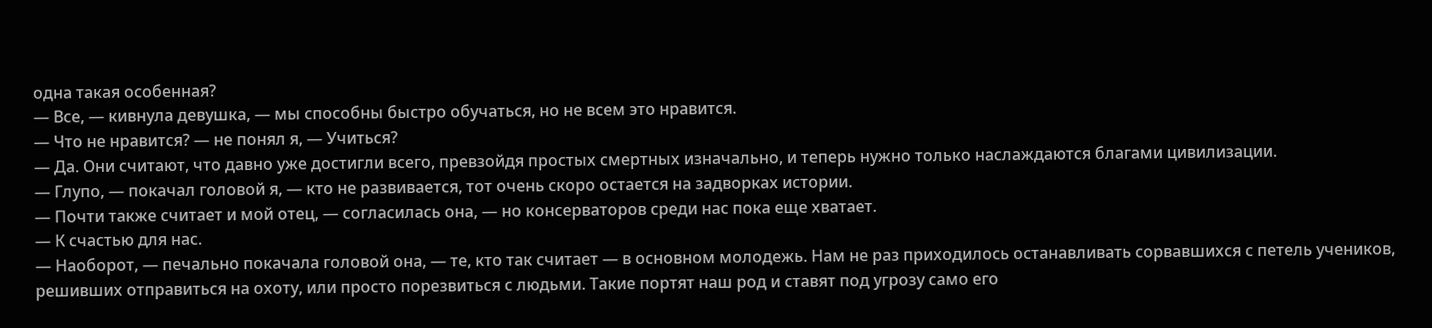одна такая особенная?
— Все, — кивнула девушка, — мы способны быстро обучаться, но не всем это нравится.
— Что не нравится? — не понял я, — Учиться?
— Да. Они считают, что давно уже достигли всего, превзойдя простых смертных изначально, и теперь нужно только наслаждаются благами цивилизации.
— Глупо, — покачал головой я, — кто не развивается, тот очень скоро остается на задворках истории.
— Почти также считает и мой отец, — согласилась она, — но консерваторов среди нас пока еще хватает.
— К счастью для нас.
— Наоборот, — печально покачала головой она, — те, кто так считает — в основном молодежь. Нам не раз приходилось останавливать сорвавшихся с петель учеников, решивших отправиться на охоту, или просто порезвиться с людьми. Такие портят наш род и ставят под угрозу само его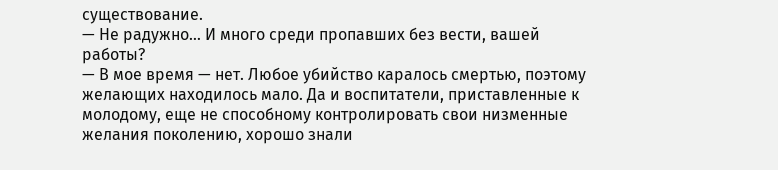существование.
— Не радужно… И много среди пропавших без вести, вашей работы?
— В мое время — нет. Любое убийство каралось смертью, поэтому желающих находилось мало. Да и воспитатели, приставленные к молодому, еще не способному контролировать свои низменные желания поколению, хорошо знали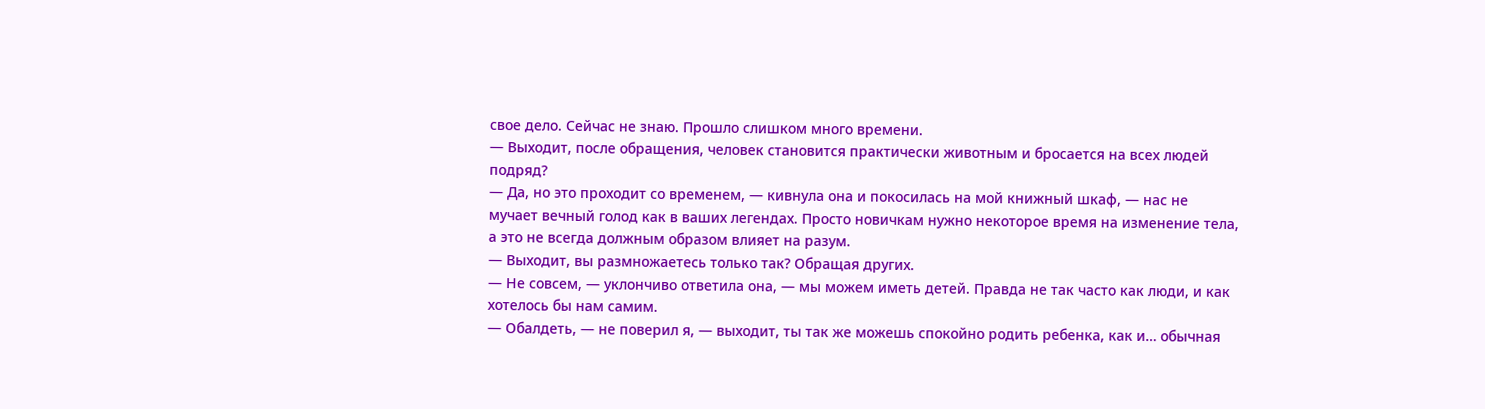свое дело. Сейчас не знаю. Прошло слишком много времени.
— Выходит, после обращения, человек становится практически животным и бросается на всех людей подряд?
— Да, но это проходит со временем, — кивнула она и покосилась на мой книжный шкаф, — нас не мучает вечный голод как в ваших легендах. Просто новичкам нужно некоторое время на изменение тела, а это не всегда должным образом влияет на разум.
— Выходит, вы размножаетесь только так? Обращая других.
— Не совсем, — уклончиво ответила она, — мы можем иметь детей. Правда не так часто как люди, и как хотелось бы нам самим.
— Обалдеть, — не поверил я, — выходит, ты так же можешь спокойно родить ребенка, как и… обычная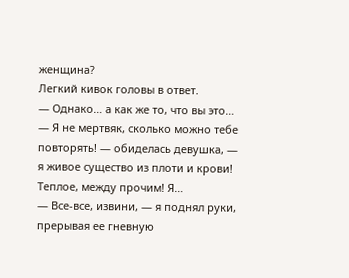женщина?
Легкий кивок головы в ответ.
— Однако… а как же то, что вы это…
— Я не мертвяк, сколько можно тебе повторять! — обиделась девушка, — я живое существо из плоти и крови! Теплое, между прочим! Я…
— Все-все, извини, — я поднял руки, прерывая ее гневную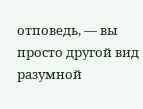отповедь, — вы просто другой вид разумной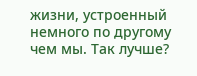жизни, устроенный немного по другому чем мы. Так лучше?